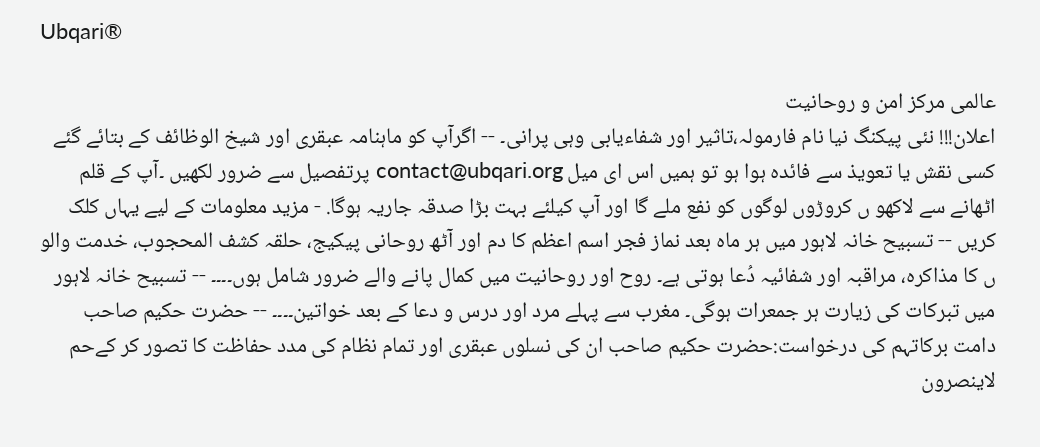Ubqari®

عالمی مرکز امن و روحانیت
اعلان!!! نئی پیکنگ نیا نام فارمولہ،تاثیر اور شفاءیابی وہی پرانی۔ -- اگرآپ کو ماہنامہ عبقری اور شیخ الوظائف کے بتائے گئے کسی نقش یا تعویذ سے فائدہ ہوا ہو تو ہمیں اس ای میل contact@ubqari.org پرتفصیل سے ضرور لکھیں ۔آپ کے قلم اٹھانے سے لاکھو ں کروڑوں لوگوں کو نفع ملے گا اور آپ کیلئے بہت بڑا صدقہ جاریہ ہوگا. - مزید معلومات کے لیے یہاں کلک کریں -- تسبیح خانہ لاہور میں ہر ماہ بعد نماز فجر اسم اعظم کا دم اور آٹھ روحانی پیکیج، حلقہ کشف المحجوب، خدمت والو ں کا مذاکرہ، مراقبہ اور شفائیہ دُعا ہوتی ہے۔ روح اور روحانیت میں کمال پانے والے ضرور شامل ہوں۔۔۔۔ -- تسبیح خانہ لاہور میں تبرکات کی زیارت ہر جمعرات ہوگی۔ مغرب سے پہلے مرد اور درس و دعا کے بعد خواتین۔۔۔۔ -- حضرت حکیم صاحب دامت برکاتہم کی درخواست:حضرت حکیم صاحب ان کی نسلوں عبقری اور تمام نظام کی مدد حفاظت کا تصور کر کےحم لاینصرون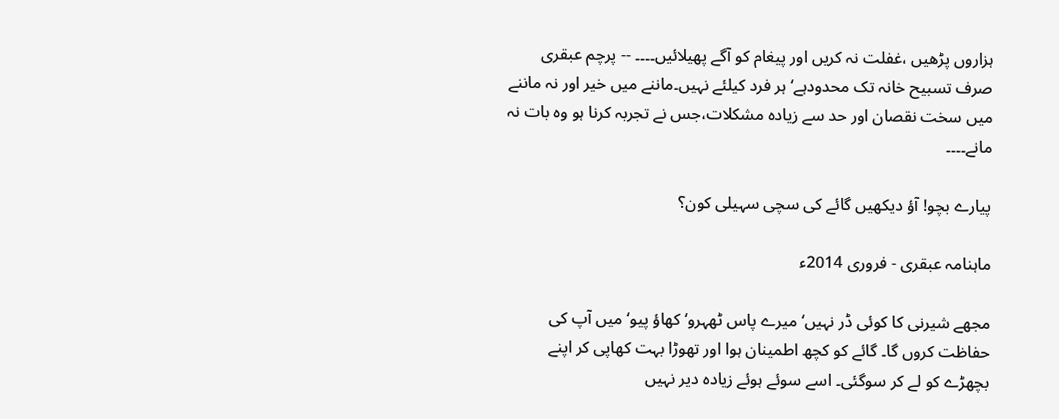ہزاروں پڑھیں ،غفلت نہ کریں اور پیغام کو آگے پھیلائیں۔۔۔۔ -- پرچم عبقری صرف تسبیح خانہ تک محدودہے‘ ہر فرد کیلئے نہیں۔ماننے میں خیر اور نہ ماننے میں سخت نقصان اور حد سے زیادہ مشکلات،جس نے تجربہ کرنا ہو وہ بات نہ مانے۔۔۔۔

پیارے بچو! آؤ دیکھیں گائے کی سچی سہیلی کون؟

ماہنامہ عبقری - فروری 2014ء

مجھے شیرنی کا کوئی ڈر نہیں‘ میرے پاس ٹھہرو‘ کھاؤ پیو‘ میں آپ کی حفاظت کروں گا۔ گائے کو کچھ اطمینان ہوا اور تھوڑا بہت کھاپی کر اپنے بچھڑے کو لے کر سوگئی۔ اسے سوئے ہوئے زیادہ دیر نہیں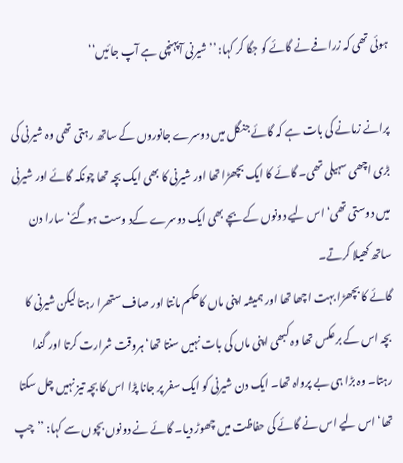ہوئی تھی کہ زرافے نے گائے کو جگا کر کہا: ’’شیرنی آپہنچی ہے آپ جائیں‘‘

پرانے زمانے کی بات ہے کہ گائے جنگل میں دوسرے جانوروں کے ساتھ رہتی تھی وہ شیرنی کی بڑی اچھی سہیلی تھی۔ گائے کا ایک بچھڑا تھا اور شیرنی کا بھی ایک بچہ تھا چونکہ گائے اور شیرنی میں دوستی تھی‘ اس لیے دونوں کے بچے بھی ایک دوسرے کےد وست ہوگئے‘ سارا دن ساتھ کھیلا کرتے۔
گائے کا بچھڑا بہت اچھا تھا اور ہمیشہ اپنی ماں کاحکم مانتا اور صاف ستھرا رہتا لیکن شیرنی کا بچہ اس کے برعکس تھا وہ کبھی اپنی ماں کی بات نہیں سنتا تھا‘ ہروقت شرارت کرتا اور گندا رہتا۔ وہ بڑا ہی بے پرواہ تھا۔ ایک دن شیرنی کو ایک سفر پر جانا پڑا اس کا بچہ تیز نہیں چل سکتا تھا‘ اس لیے اس نے گائے کی حفاظت میں چھوڑ دیا۔ گائے نے دونوں بچوں سے کہا: ’’چپ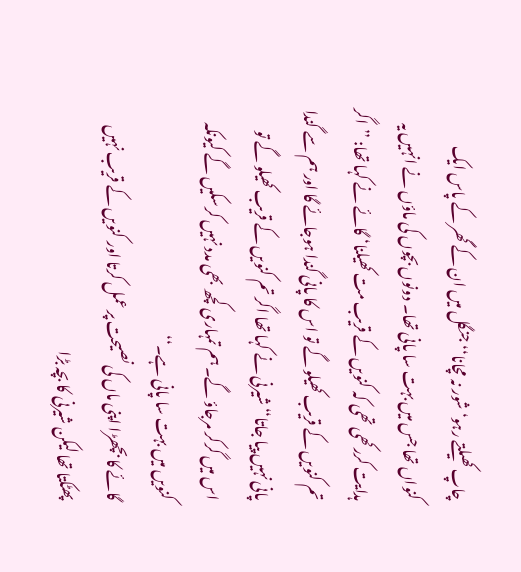چاپ کھیلتے رہو‘ شور نہ مچانا‘‘ جنگل میں ان کے گھر کے پاس ایک کنواں تھا جس میں بہت سا پانی تھا۔ دونوں بچوں کی ماؤں نے انہیں یہ ہدایت کررکھی تھی کہ کنویں کے قریب مت کھیلنا‘ گائے نے کہا تھا: ’’اگر تم کنویں کے قریب کھیلو گے تو اس کا پانی گندا ہوجائے گا اور ہم سے گندا پانی نہیں پیا جاتا‘‘ شیرنی نے کہا تھا اگر تم کنویں کے قریب کھیلو گے تو اس میں گرکر مرجاؤ گے۔ ہم تمہاری کچھ بھی مدد نہیں کرسکیں گے کیونکہ کنویں میں بہت سا پانی ہے۔‘‘
گائے کا بچھڑا اپنی ماں کی نصیحت پر عمل کرتا اور کنویں کے قریب نہیں پھٹکتا تھا لیکن شیرنی کا بچہ بڑا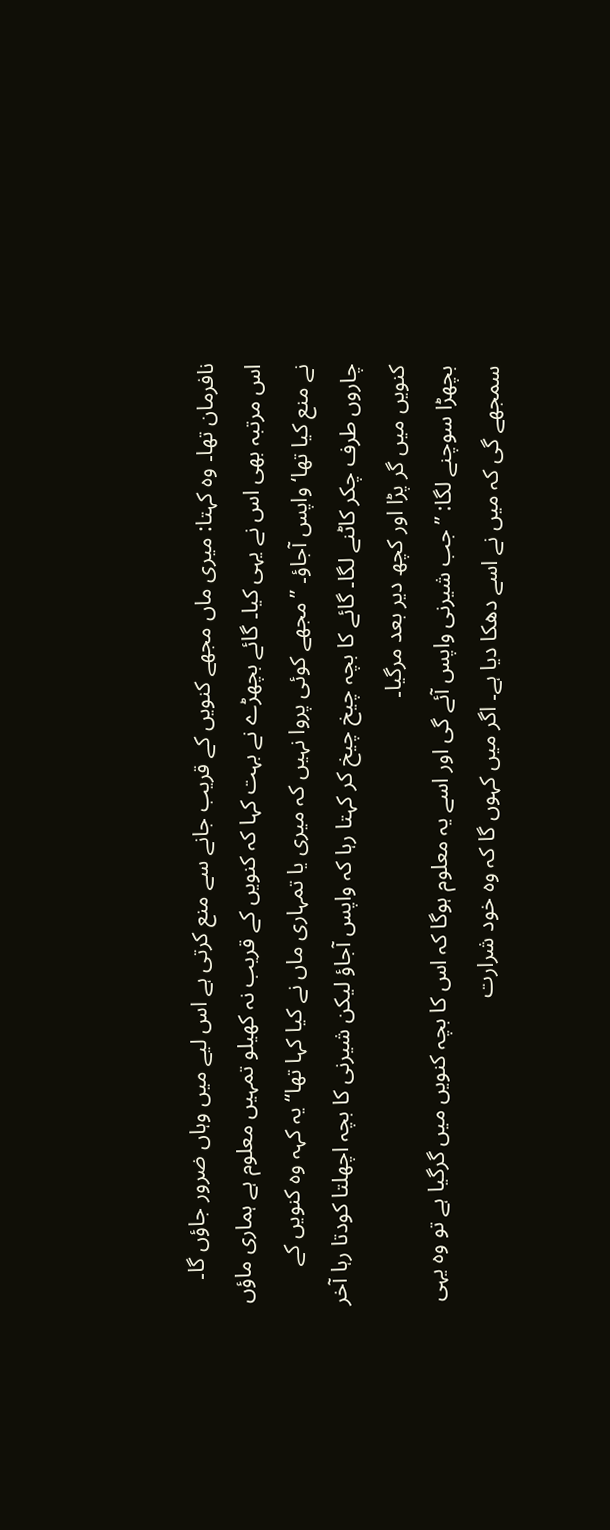نافرمان تھا۔ وہ کہتا: میری ماں مجھے کنویں کے قریب جانے سے منع کرتی ہے اس لیے میں وہاں ضرور جاؤں گا۔ اس مرتبہ بھی اس نے یہی کیا۔ گائے بچھڑے نے بہت کہا کہ کنویں کے قریب نہ کھیلو تمہیں معلوم ہے ہماری ماؤں نے منع کیا تھا‘ واپس آجاؤ۔ ’’مجھے کوئی پروا نہیں کہ میری یا تمہاری ماں نے کیا کہا تھا‘‘ یہ کہہ وہ کنویں کے چاروں طرف چکر کاٹنے لگا۔ گائے کا بچہ چیخ چیخ کر کہتا رہا کہ واپس آجاؤ لیکن شیرنی کا بچہ اچھلتا کودتا رہا آخر کنویں میں گر پڑا اور کچھ دیر بعد مرگیا۔
بچھڑا سوچنے لگا: ’’جب شیرنی واپس آئے گی اور اسے یہ معلوم ہوگا کہ اس کا بچہ کنویں میں گرگیا ہے تو وہ یہی سمجھے گی کہ میں نے اسے دھکا دیا ہے۔ اگر میں کہوں گا کہ وہ خود شرارت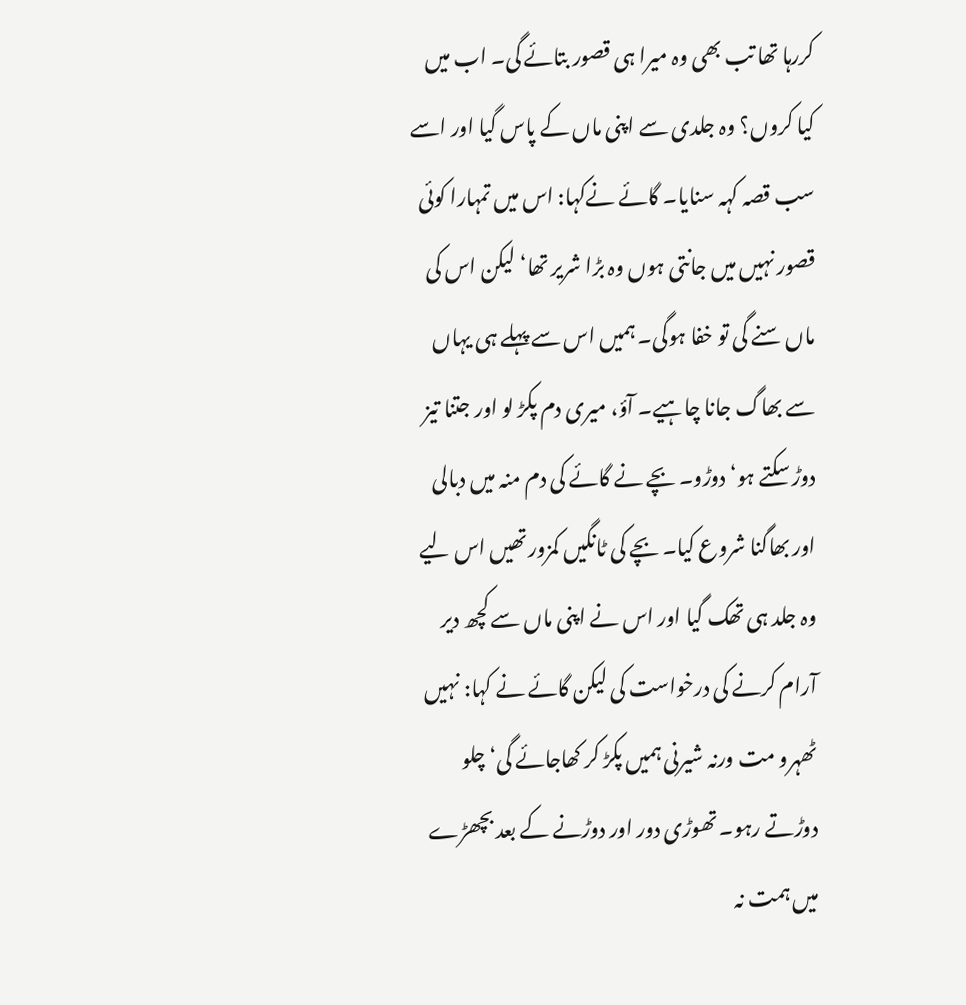کررہا تھا تب بھی وہ میرا ہی قصور بتائے گی۔ اب میں کیا کروں؟ وہ جلدی سے اپنی ماں کے پاس گیا اور اسے سب قصہ کہہ سنایا۔ گائے نےکہا: اس میں تمہارا کوئی قصور نہیں میں جانتی ہوں وہ بڑا شریر تھا‘ لیکن اس کی ماں سنے گی تو خفا ہوگی۔ ہمیں اس سے پہلے ہی یہاں سے بھاگ جانا چاہیے۔ آؤ، میری دم پکڑ لو اور جتنا تیز دوڑ سکتے ہو‘ دوڑو۔ بچے نے گائے کی دم منہ میں دبالی اور بھاگنا شروع کیا۔ بچے کی ٹانگیں کمزور تھیں اس لیے وہ جلد ہی تھک گیا اور اس نے اپنی ماں سے کچھ دیر آرام کرنے کی درخواست کی لیکن گائے نے کہا: نہیں ٹھہرو مت ورنہ شیرنی ہمیں پکڑ کر کھاجائے گی‘ چلو دوڑتے رہو۔ تھوڑی دور اور دوڑنے کے بعد بچھڑے میں ہمت نہ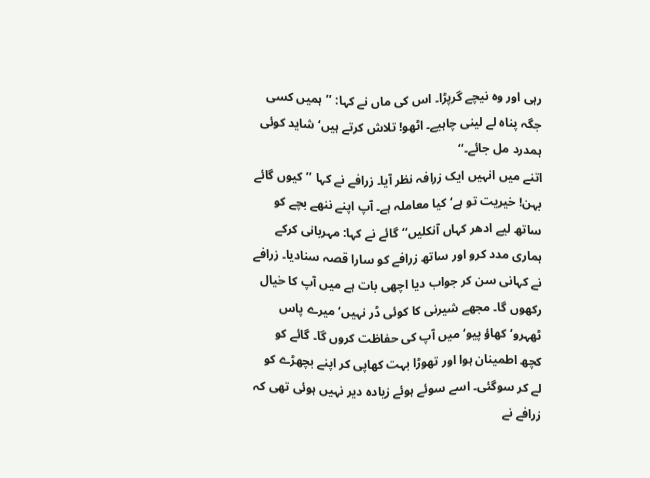رہی اور وہ نیچے گرپڑا۔ اس کی ماں نے کہا: ’’ہمیں کسی جگہ پناہ لے لینی چاہیے۔ اٹھو! تلاش کرتے ہیں‘ شاید کوئی ہمدرد مل جائے۔‘‘
اتنے میں انہیں ایک زرافہ نظر آیا۔ زرافے نے کہا ’’کیوں گائے بہن! خیریت تو ہے‘ کیا معاملہ ہے۔ آپ اپنے ننھے بچے کو ساتھ لیے ادھر کہاں آنکلیں‘‘ گائے نے کہا: مہربانی کرکے ہماری مدد کرو اور ساتھ زرافے کو سارا قصہ سنادیا۔ زرافے نے کہانی سن کر جواب دیا اچھی بات ہے میں آپ کا خیال رکھوں گا۔ مجھے شیرنی کا کوئی ڈر نہیں‘ میرے پاس ٹھہرو‘ کھاؤ پیو‘ میں آپ کی حفاظت کروں گا۔ گائے کو کچھ اطمینان ہوا اور تھوڑا بہت کھاپی کر اپنے بچھڑے کو لے کر سوگئی۔ اسے سوئے ہوئے زیادہ دیر نہیں ہوئی تھی کہ زرافے نے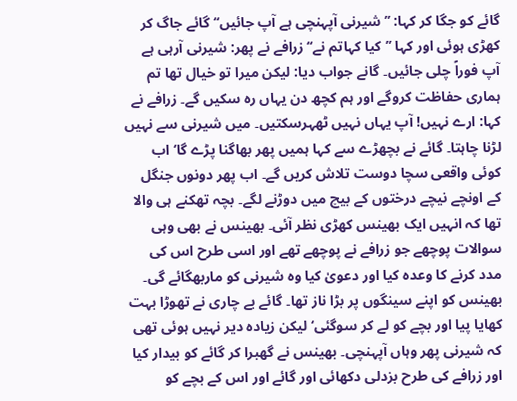گائے کو جگا کر کہا: ’’شیرنی آپہنچی ہے آپ جائیں‘‘ گائے جاگ کر کھڑی ہوئی اور کہا ’’کیا کہاتم نے‘‘ زرافے نے پھر: شیرنی آرہی ہے آپ فوراً چلی جائیں۔ گانے جواب دیا: لیکن میرا تو خیال تھا تم ہماری حفاظت کروگے اور ہم کچھ دن یہاں رہ سکیں گے۔ زرافے نے کہا: ارے نہیں! آپ یہاں نہیں ٹھہرسکتیں۔ میں شیرنی سے نہیں لڑنا چاہتا۔ گائے نے بچھڑے سے کہا ہمیں پھر بھاگنا پڑے گا‘ اب کوئی واقعی سچا دوست تلاش کریں گے۔ اب پھر دونوں جنگل کے اونچے نیچے درختوں کے بیچ میں دوڑنے لگے۔ بچہ تھکنے ہی والا تھا کہ انہیں ایک بھینس کھڑی نظر آئی۔ بھینس نے بھی وہی سوالات پوچھے جو زرافے نے پوچھے تھے اور اسی طرح اس کی مدد کرنے کا وعدہ کیا اور دعویٰ کیا وہ شیرنی کو ماربھگائے گی۔ بھینس کو اپنے سینگوں پر بڑا ناز تھا۔ گائے بے چاری نے تھوڑا بہت کھایا پیا اور بچے کو لے کر سوگئی‘ لیکن زیادہ دیر نہیں ہوئی تھی کہ شیرنی پھر وہاں آپہنچی۔ بھینس نے گھبرا کر گائے کو بیدار کیا اور زرافے کی طرح بزدلی دکھائی اور گائے اور اس کے بچے کو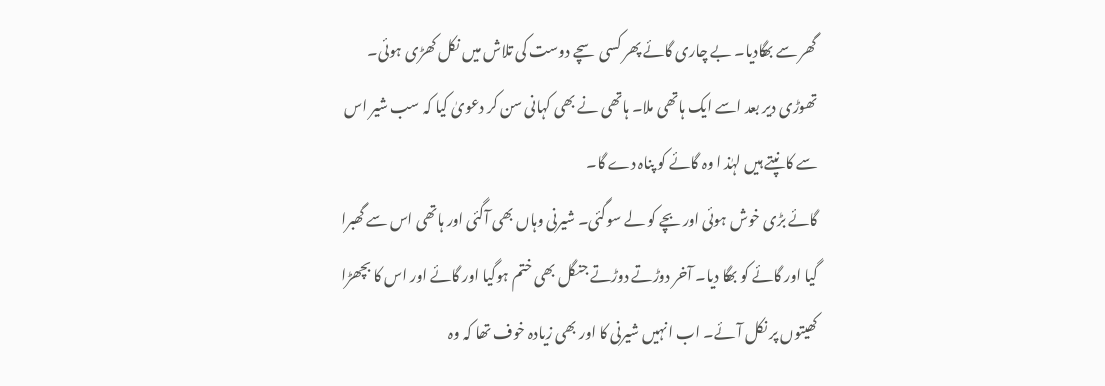گھر سے بھگادیا۔ بے چاری گائے پھر کسی سچے دوست کی تلاش میں نکل کھڑی ہوئی۔ تھوڑی دیر بعد اسے ایک ہاتھی ملا۔ ہاتھی نے بھی کہانی سن کر دعویٰ کیا کہ سب شیر اس سے کانپتے ہیں لہٰذ ا وہ گائے کو پناہ دے گا۔
گائے بڑی خوش ہوئی اور بچے کو لے سوگئی۔ شیرنی وہاں بھی آگئی اور ہاتھی اس سے گھبرا گیا اور گائے کو بھگا دیا۔ آخر دوڑتے دوڑتے جنگل بھی ختم ہوگیا اور گائے اور اس کا بچھڑا کھیتوں پر نکل آئے۔ اب انہیں شیرنی کا اور بھی زیادہ خوف تھا کہ وہ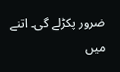ضرور پکڑلے گی۔ اتنے میں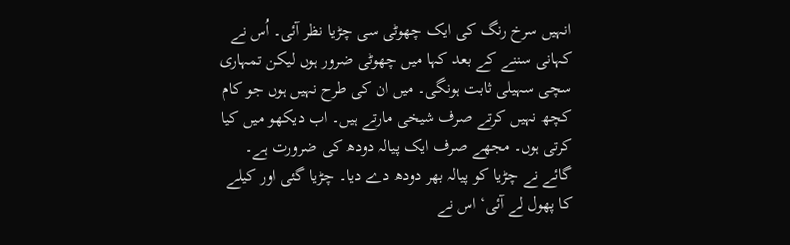انہیں سرخ رنگ کی ایک چھوٹی سی چڑیا نظر آئی۔ اُس نے کہانی سننے کے بعد کہا میں چھوٹی ضرور ہوں لیکن تمہاری سچی سہیلی ثابت ہونگی۔ میں ان کی طرح نہیں ہوں جو کام کچھ نہیں کرتے صرف شیخی مارتے ہیں۔ اب دیکھو میں کیا کرتی ہوں۔ مجھے صرف ایک پیالہ دودھ کی ضرورت ہے۔ گائے نے چڑیا کو پیالہ بھر دودھ دے دیا۔ چڑیا گئی اور کیلے کا پھول لے آئی‘ اس نے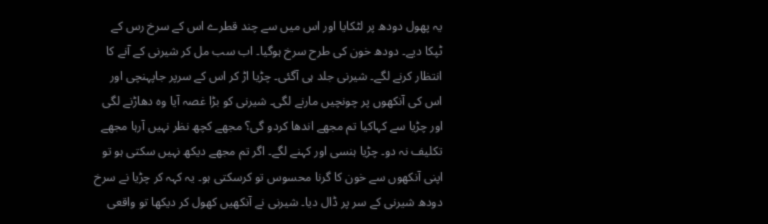یہ پھول دودھ پر لٹکایا اور اس میں سے چند قطرے اس کے سرخ رس کے ٹپکا دیے۔ دودھ خون کی طرح سرخ ہوگیا۔ اب سب مل کر شیرنی کے آنے کا انتظار کرنے لگے۔ شیرنی جلد ہی آگئی۔ چڑیا اڑ کر اس کے سرپر جاپہنچی اور اس کی آنکھوں پر چونچیں مارنے لگی۔ شیرنی کو بڑا غصہ آیا وہ دھاڑنے لگی اور چڑیا سے کہاکیا تم مجھے اندھا کردو گی؟ مجھے کچھ نظر نہیں آرہا مجھے تکلیف نہ دو۔ چڑیا ہنسی اور کہنے لگے۔ اگر تم مجھے دیکھ نہیں سکتی ہو تو اپنی آنکھوں سے خون کا گرنا محسوس تو کرسکتی ہو۔ یہ کہہ کر چڑیا نے سرخ دودھ شیرنی کے سر پر ڈال دیا۔ شیرنی نے آنکھیں کھول کر دیکھا تو واقعی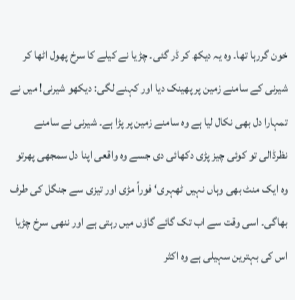خون گررہا تھا۔ وہ یہ دیکھ کر ڈر گئی۔ چڑیا نے کیلے کا سرخ پھول اٹھا کر شیرنی کے سامنے زمین پر پھینک دیا اور کہنے لگی: دیکھو شیرنی! میں نے تمہارا دل بھی نکال لیا ہے وہ سامنے زمین پر پڑا ہے۔ شیرنی نے سامنے نظرڈالی تو کوئی چیز پڑی دکھائی دی جسے وہ واقعی اپنا دل سمجھی پھرتو وہ ایک منٹ بھی وہاں نہیں ٹھہری‘ فوراً مڑی اور تیزی سے جنگل کی طرف بھاگی۔ اسی وقت سے اب تک گائے گاؤں میں رہتی ہے اور ننھی سرخ چڑیا اس کی بہترین سہیلی ہے وہ اکثر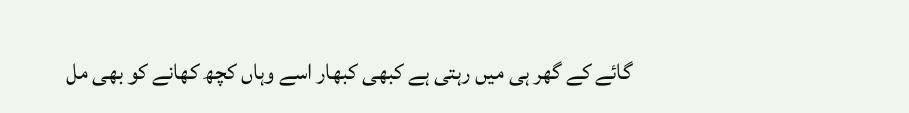گائے کے گھر ہی میں رہتی ہے کبھی کبھار اسے وہاں کچھ کھانے کو بھی مل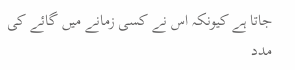جاتا ہے کیونکہ اس نے کسی زمانے میں گائے کی مدد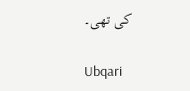کی تھی۔

Ubqari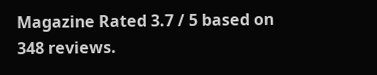Magazine Rated 3.7 / 5 based on 348 reviews.